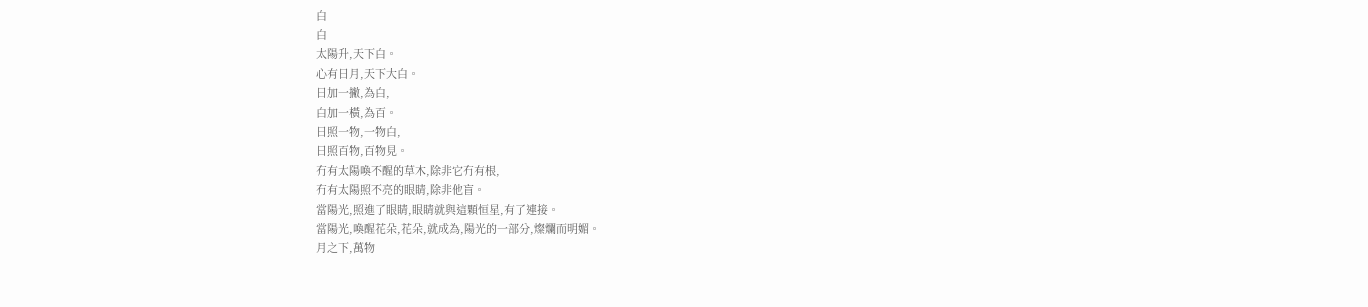白
白
太陽升,天下白。
心有日月,天下大白。
日加一撇,為白,
白加一橫,為百。
日照一物,一物白,
日照百物,百物見。
冇有太陽喚不醒的草木,除非它冇有根,
冇有太陽照不亮的眼睛,除非他盲。
當陽光,照進了眼睛,眼睛就與這顆恒星,有了連接。
當陽光,喚醒花朵,花朵,就成為,陽光的一部分,燦爛而明媚。
月之下,萬物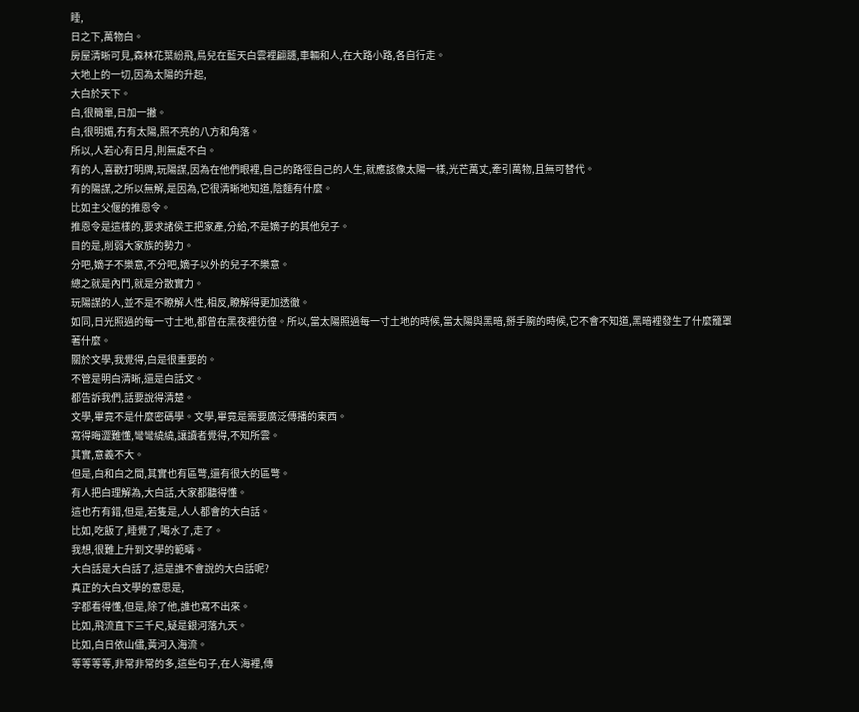睡,
日之下,萬物白。
房屋清晰可見,森林花葉紛飛,鳥兒在藍天白雲裡翩躚,車輛和人,在大路小路,各自行走。
大地上的一切,因為太陽的升起,
大白於天下。
白,很簡單,日加一撇。
白,很明媚,冇有太陽,照不亮的八方和角落。
所以,人若心有日月,則無處不白。
有的人,喜歡打明牌,玩陽謀,因為在他們眼裡,自己的路徑自己的人生,就應該像太陽一樣,光芒萬丈,牽引萬物,且無可替代。
有的陽謀,之所以無解,是因為,它很清晰地知道,陰麵有什麼。
比如主父偃的推恩令。
推恩令是這樣的,要求諸侯王把家產,分給,不是嫡子的其他兒子。
目的是,削弱大家族的勢力。
分吧,嫡子不樂意,不分吧,嫡子以外的兒子不樂意。
總之就是內鬥,就是分散實力。
玩陽謀的人,並不是不瞭解人性,相反,瞭解得更加透徹。
如同,日光照過的每一寸土地,都曾在黑夜裡彷徨。所以,當太陽照過每一寸土地的時候,當太陽與黑暗,掰手腕的時候,它不會不知道,黑暗裡發生了什麼籠罩著什麼。
關於文學,我覺得,白是很重要的。
不管是明白清晰,還是白話文。
都告訴我們,話要說得清楚。
文學,畢竟不是什麼密碼學。文學,畢竟是需要廣泛傳播的東西。
寫得晦澀難懂,彎彎繞繞,讓讀者覺得,不知所雲。
其實,意義不大。
但是,白和白之間,其實也有區彆,還有很大的區彆。
有人把白理解為,大白話,大家都聽得懂。
這也冇有錯,但是,若隻是,人人都會的大白話。
比如,吃飯了,睡覺了,喝水了,走了。
我想,很難上升到文學的範疇。
大白話是大白話了,這是誰不會說的大白話呢?
真正的大白文學的意思是,
字都看得懂,但是,除了他,誰也寫不出來。
比如,飛流直下三千尺,疑是銀河落九天。
比如,白日依山儘,黃河入海流。
等等等等,非常非常的多,這些句子,在人海裡,傳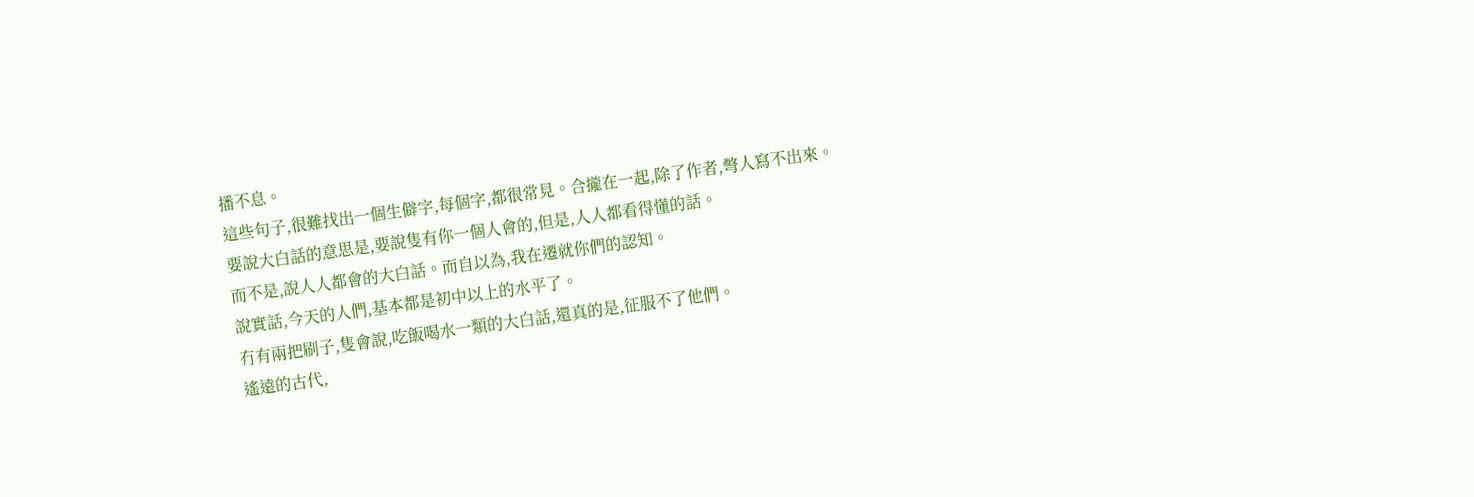播不息。
這些句子,很難找出一個生僻字,每個字,都很常見。合攏在一起,除了作者,彆人寫不出來。
要說大白話的意思是,要說隻有你一個人會的,但是,人人都看得懂的話。
而不是,說人人都會的大白話。而自以為,我在遷就你們的認知。
說實話,今天的人們,基本都是初中以上的水平了。
冇有兩把刷子,隻會說,吃飯喝水一類的大白話,還真的是,征服不了他們。
遙遠的古代,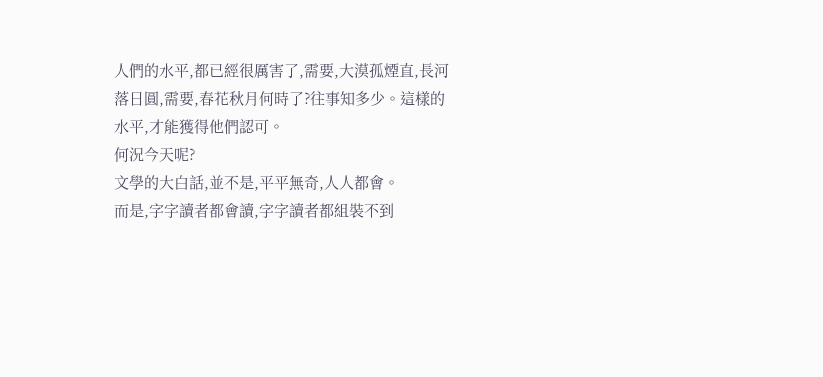人們的水平,都已經很厲害了,需要,大漠孤煙直,長河落日圓,需要,春花秋月何時了?往事知多少。這樣的水平,才能獲得他們認可。
何況今天呢?
文學的大白話,並不是,平平無奇,人人都會。
而是,字字讀者都會讀,字字讀者都組裝不到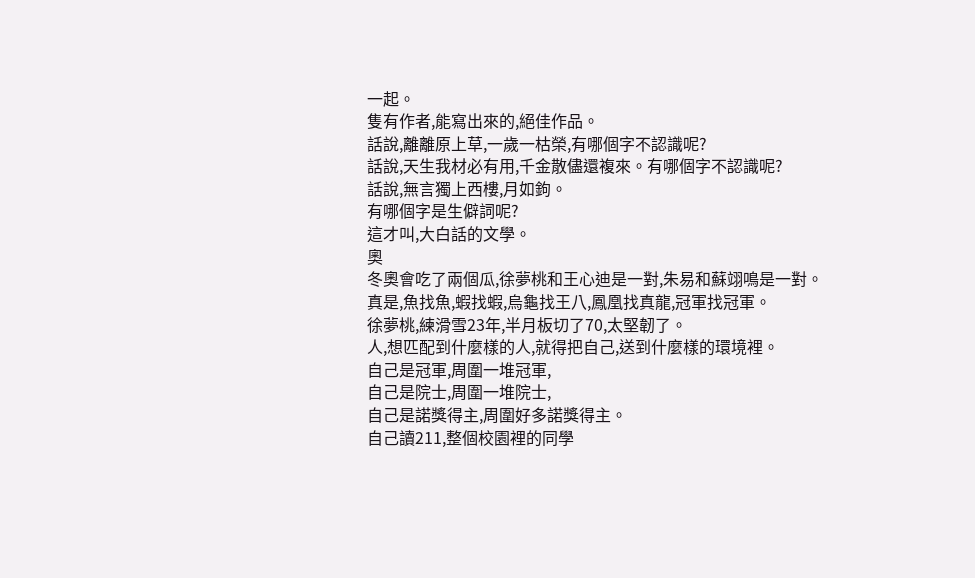一起。
隻有作者,能寫出來的,絕佳作品。
話說,離離原上草,一歲一枯榮,有哪個字不認識呢?
話說,天生我材必有用,千金散儘還複來。有哪個字不認識呢?
話說,無言獨上西樓,月如鉤。
有哪個字是生僻詞呢?
這才叫,大白話的文學。
奧
冬奧會吃了兩個瓜,徐夢桃和王心迪是一對,朱易和蘇翊鳴是一對。
真是,魚找魚,蝦找蝦,烏龜找王八,鳳凰找真龍,冠軍找冠軍。
徐夢桃,練滑雪23年,半月板切了70,太堅韌了。
人,想匹配到什麼樣的人,就得把自己,送到什麼樣的環境裡。
自己是冠軍,周圍一堆冠軍,
自己是院士,周圍一堆院士,
自己是諾獎得主,周圍好多諾獎得主。
自己讀211,整個校園裡的同學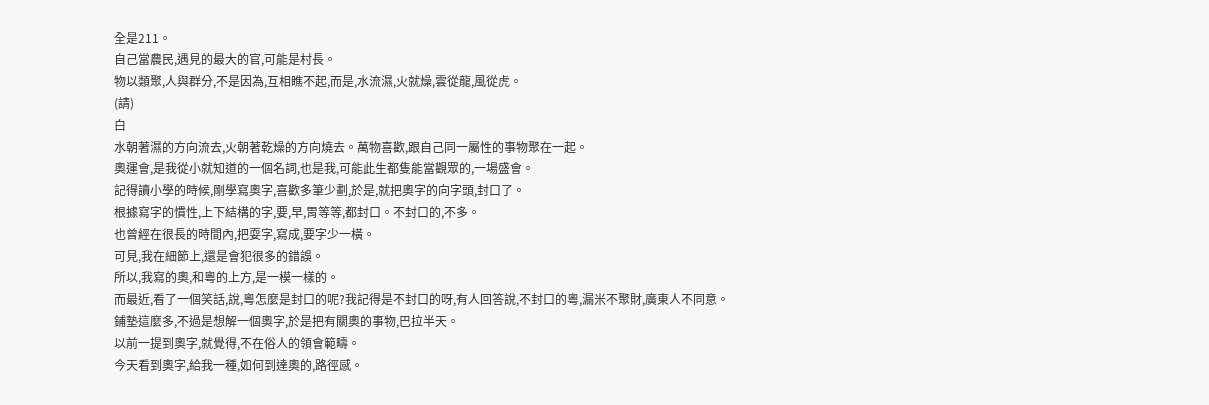全是211。
自己當農民,遇見的最大的官,可能是村長。
物以類聚,人與群分,不是因為,互相瞧不起,而是,水流濕,火就燥,雲從龍,風從虎。
(請)
白
水朝著濕的方向流去,火朝著乾燥的方向燒去。萬物喜歡,跟自己同一屬性的事物聚在一起。
奧運會,是我從小就知道的一個名詞,也是我,可能此生都隻能當觀眾的,一場盛會。
記得讀小學的時候,剛學寫奧字,喜歡多筆少劃,於是,就把奧字的向字頭,封口了。
根據寫字的慣性,上下結構的字,要,早,胃等等,都封口。不封口的,不多。
也曾經在很長的時間內,把耍字,寫成,要字少一橫。
可見,我在細節上,還是會犯很多的錯誤。
所以,我寫的奧,和粵的上方,是一模一樣的。
而最近,看了一個笑話,說,粵怎麼是封口的呢?我記得是不封口的呀,有人回答說,不封口的粵,漏米不聚財,廣東人不同意。
鋪墊這麼多,不過是想解一個奧字,於是把有關奧的事物,巴拉半天。
以前一提到奧字,就覺得,不在俗人的領會範疇。
今天看到奧字,給我一種,如何到達奧的,路徑感。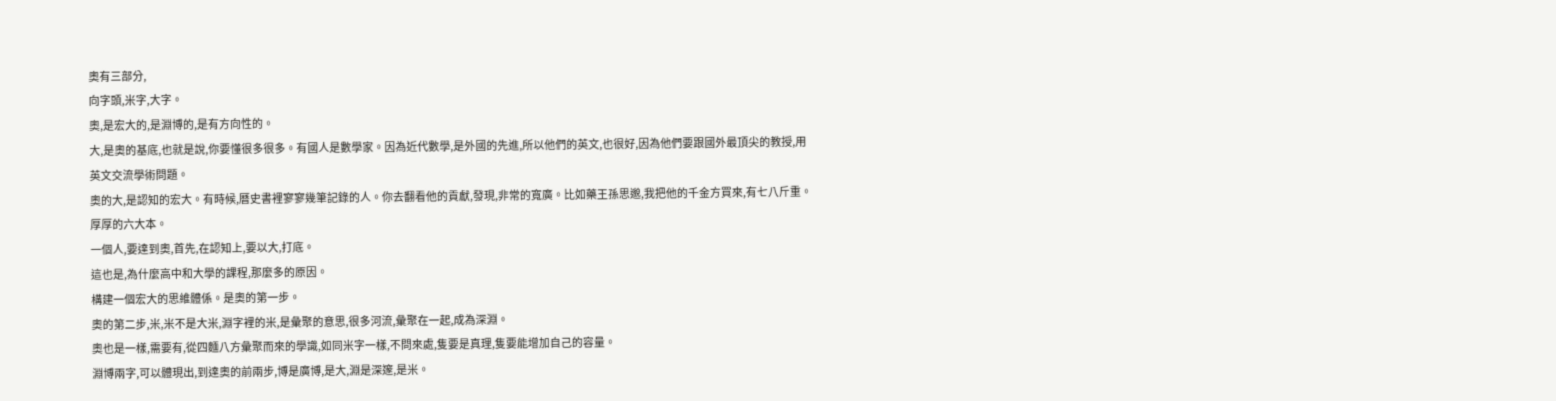奧有三部分,
向字頭,米字,大字。
奧,是宏大的,是淵博的,是有方向性的。
大,是奧的基底,也就是說,你要懂很多很多。有國人是數學家。因為近代數學,是外國的先進,所以他們的英文,也很好,因為他們要跟國外最頂尖的教授,用英文交流學術問題。
奧的大,是認知的宏大。有時候,曆史書裡寥寥幾筆記錄的人。你去翻看他的貢獻,發現,非常的寬廣。比如藥王孫思邈,我把他的千金方買來,有七八斤重。厚厚的六大本。
一個人,要達到奧,首先,在認知上,要以大,打底。
這也是,為什麼高中和大學的課程,那麼多的原因。
構建一個宏大的思維體係。是奧的第一步。
奧的第二步,米,米不是大米,淵字裡的米,是彙聚的意思,很多河流,彙聚在一起,成為深淵。
奧也是一樣,需要有,從四麵八方彙聚而來的學識,如同米字一樣,不問來處,隻要是真理,隻要能增加自己的容量。
淵博兩字,可以體現出,到達奧的前兩步,博是廣博,是大,淵是深邃,是米。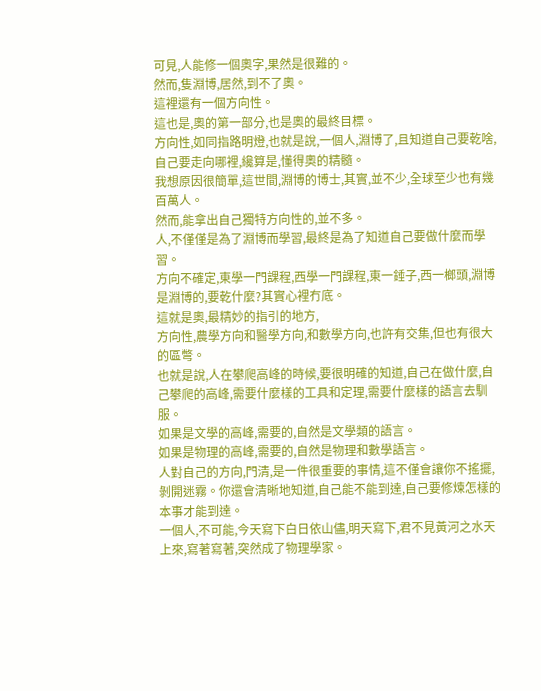可見,人能修一個奧字,果然是很難的。
然而,隻淵博,居然,到不了奧。
這裡還有一個方向性。
這也是,奧的第一部分,也是奧的最終目標。
方向性,如同指路明燈,也就是說,一個人,淵博了,且知道自己要乾啥,自己要走向哪裡,纔算是,懂得奧的精髓。
我想原因很簡單,這世間,淵博的博士,其實,並不少,全球至少也有幾百萬人。
然而,能拿出自己獨特方向性的,並不多。
人,不僅僅是為了淵博而學習,最終是為了知道自己要做什麼而學習。
方向不確定,東學一門課程,西學一門課程,東一錘子,西一榔頭,淵博是淵博的,要乾什麼?其實心裡冇底。
這就是奧,最精妙的指引的地方,
方向性,農學方向和醫學方向,和數學方向,也許有交集,但也有很大的區彆。
也就是說,人在攀爬高峰的時候,要很明確的知道,自己在做什麼,自己攀爬的高峰,需要什麼樣的工具和定理,需要什麼樣的語言去馴服。
如果是文學的高峰,需要的,自然是文學類的語言。
如果是物理的高峰,需要的,自然是物理和數學語言。
人對自己的方向,門清,是一件很重要的事情,這不僅會讓你不搖擺,剝開迷霧。你還會清晰地知道,自己能不能到達,自己要修煉怎樣的本事才能到達。
一個人,不可能,今天寫下白日依山儘,明天寫下,君不見黃河之水天上來,寫著寫著,突然成了物理學家。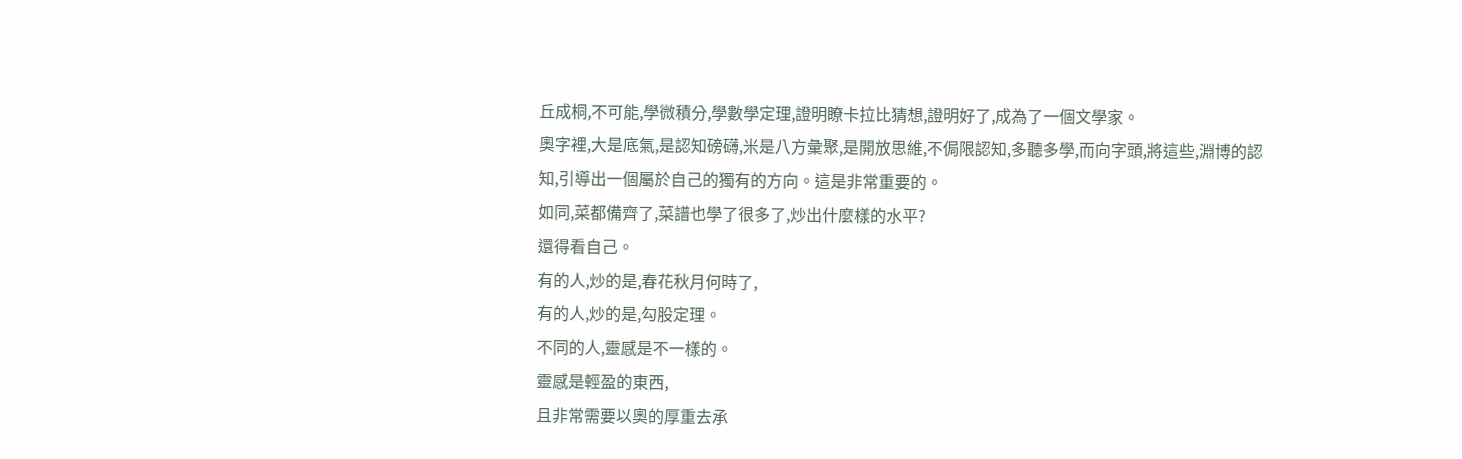丘成桐,不可能,學微積分,學數學定理,證明瞭卡拉比猜想,證明好了,成為了一個文學家。
奧字裡,大是底氣,是認知磅礴,米是八方彙聚,是開放思維,不侷限認知,多聽多學,而向字頭,將這些,淵博的認知,引導出一個屬於自己的獨有的方向。這是非常重要的。
如同,菜都備齊了,菜譜也學了很多了,炒出什麼樣的水平?
還得看自己。
有的人,炒的是,春花秋月何時了,
有的人,炒的是,勾股定理。
不同的人,靈感是不一樣的。
靈感是輕盈的東西,
且非常需要以奧的厚重去承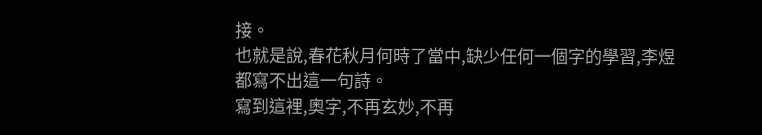接。
也就是說,春花秋月何時了當中,缺少任何一個字的學習,李煜都寫不出這一句詩。
寫到這裡,奧字,不再玄妙,不再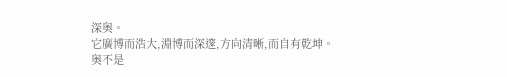深奧。
它廣博而浩大,淵博而深邃,方向清晰,而自有乾坤。
奧不是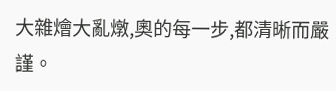大雜燴大亂燉,奧的每一步,都清晰而嚴謹。